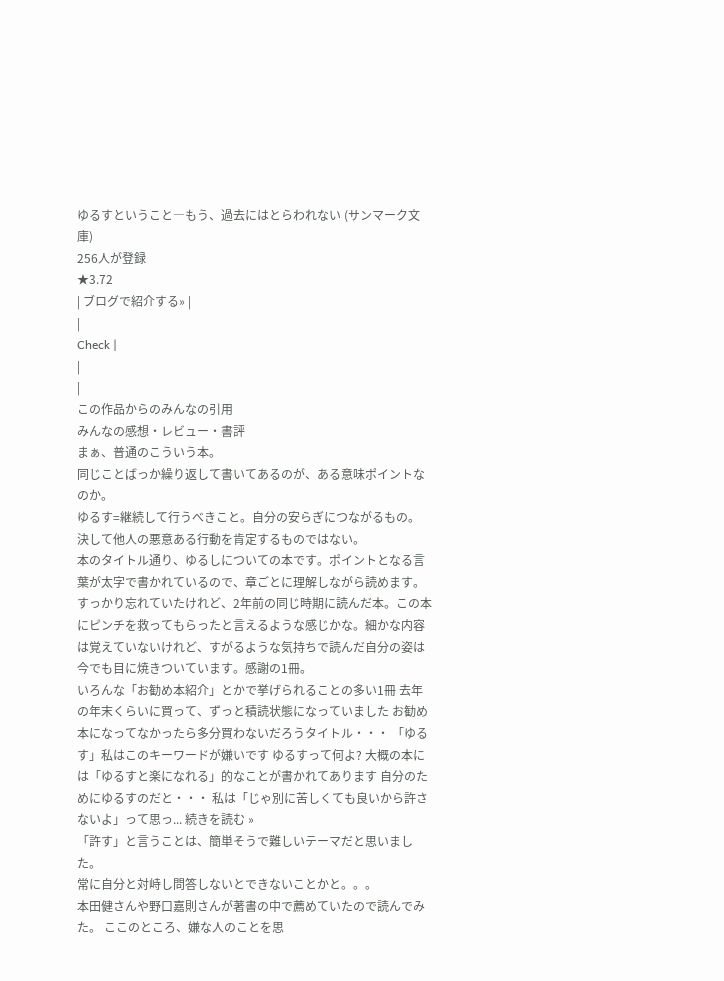ゆるすということ―もう、過去にはとらわれない (サンマーク文庫)
256人が登録
★3.72
| ブログで紹介する» |
|
Check |
|
|
この作品からのみんなの引用
みんなの感想・レビュー・書評
まぁ、普通のこういう本。
同じことばっか繰り返して書いてあるのが、ある意味ポイントなのか。
ゆるす=継続して行うべきこと。自分の安らぎにつながるもの。
決して他人の悪意ある行動を肯定するものではない。
本のタイトル通り、ゆるしについての本です。ポイントとなる言葉が太字で書かれているので、章ごとに理解しながら読めます。
すっかり忘れていたけれど、2年前の同じ時期に読んだ本。この本にピンチを救ってもらったと言えるような感じかな。細かな内容は覚えていないけれど、すがるような気持ちで読んだ自分の姿は今でも目に焼きついています。感謝の1冊。
いろんな「お勧め本紹介」とかで挙げられることの多い1冊 去年の年末くらいに買って、ずっと積読状態になっていました お勧め本になってなかったら多分買わないだろうタイトル・・・ 「ゆるす」私はこのキーワードが嫌いです ゆるすって何よ? 大概の本には「ゆるすと楽になれる」的なことが書かれてあります 自分のためにゆるすのだと・・・ 私は「じゃ別に苦しくても良いから許さないよ」って思っ... 続きを読む »
「許す」と言うことは、簡単そうで難しいテーマだと思いました。
常に自分と対峙し問答しないとできないことかと。。。
本田健さんや野口嘉則さんが著書の中で薦めていたので読んでみた。 ここのところ、嫌な人のことを思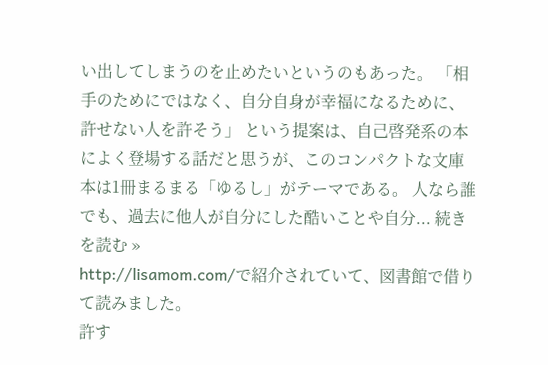い出してしまうのを止めたいというのもあった。 「相手のためにではなく、自分自身が幸福になるために、許せない人を許そう」 という提案は、自己啓発系の本によく登場する話だと思うが、このコンパクトな文庫本は1冊まるまる「ゆるし」がテーマである。 人なら誰でも、過去に他人が自分にした酷いことや自分... 続きを読む »
http://lisamom.com/で紹介されていて、図書館で借りて読みました。
許す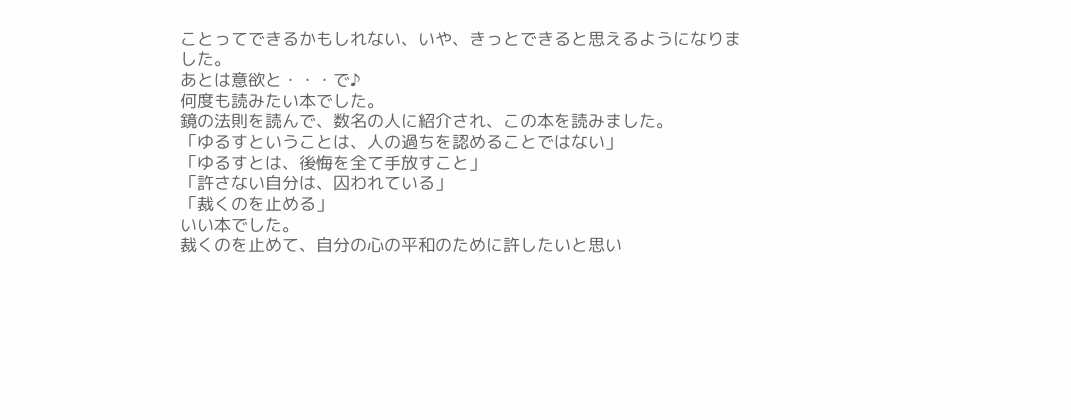ことってできるかもしれない、いや、きっとできると思えるようになりました。
あとは意欲と・・・で♪
何度も読みたい本でした。
鏡の法則を読んで、数名の人に紹介され、この本を読みました。
「ゆるすということは、人の過ちを認めることではない」
「ゆるすとは、後悔を全て手放すこと」
「許さない自分は、囚われている」
「裁くのを止める」
いい本でした。
裁くのを止めて、自分の心の平和のために許したいと思い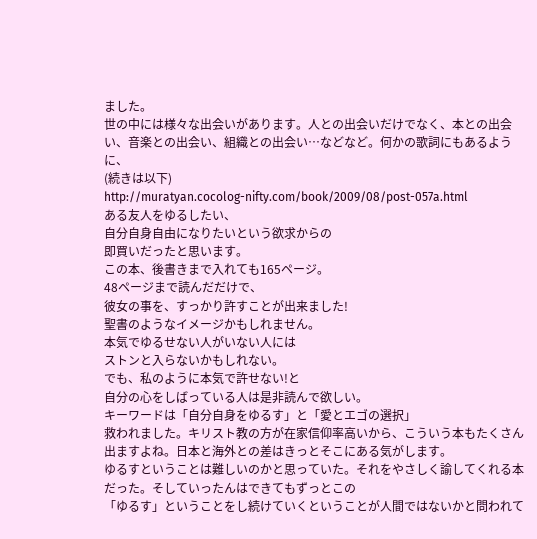ました。
世の中には様々な出会いがあります。人との出会いだけでなく、本との出会い、音楽との出会い、組織との出会い…などなど。何かの歌詞にもあるように、
(続きは以下)
http://muratyan.cocolog-nifty.com/book/2009/08/post-057a.html
ある友人をゆるしたい、
自分自身自由になりたいという欲求からの
即買いだったと思います。
この本、後書きまで入れても165ページ。
48ページまで読んだだけで、
彼女の事を、すっかり許すことが出来ました!
聖書のようなイメージかもしれません。
本気でゆるせない人がいない人には
ストンと入らないかもしれない。
でも、私のように本気で許せない!と
自分の心をしばっている人は是非読んで欲しい。
キーワードは「自分自身をゆるす」と「愛とエゴの選択」
救われました。キリスト教の方が在家信仰率高いから、こういう本もたくさん出ますよね。日本と海外との差はきっとそこにある気がします。
ゆるすということは難しいのかと思っていた。それをやさしく諭してくれる本だった。そしていったんはできてもずっとこの
「ゆるす」ということをし続けていくということが人間ではないかと問われて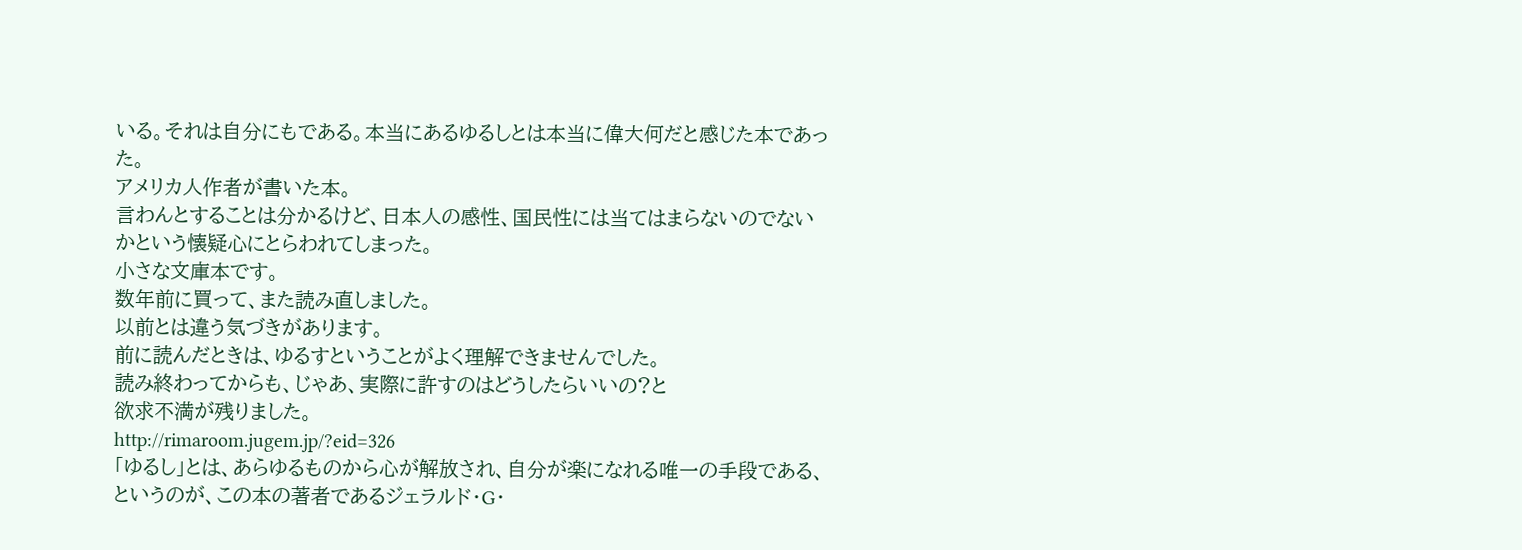いる。それは自分にもである。本当にあるゆるしとは本当に偉大何だと感じた本であった。
アメリカ人作者が書いた本。
言わんとすることは分かるけど、日本人の感性、国民性には当てはまらないのでないかという懐疑心にとらわれてしまった。
小さな文庫本です。
数年前に買って、また読み直しました。
以前とは違う気づきがあります。
前に読んだときは、ゆるすということがよく理解できませんでした。
読み終わってからも、じゃあ、実際に許すのはどうしたらいいの?と
欲求不満が残りました。
http://rimaroom.jugem.jp/?eid=326
「ゆるし」とは、あらゆるものから心が解放され、自分が楽になれる唯一の手段である、というのが、この本の著者であるジェラルド・G・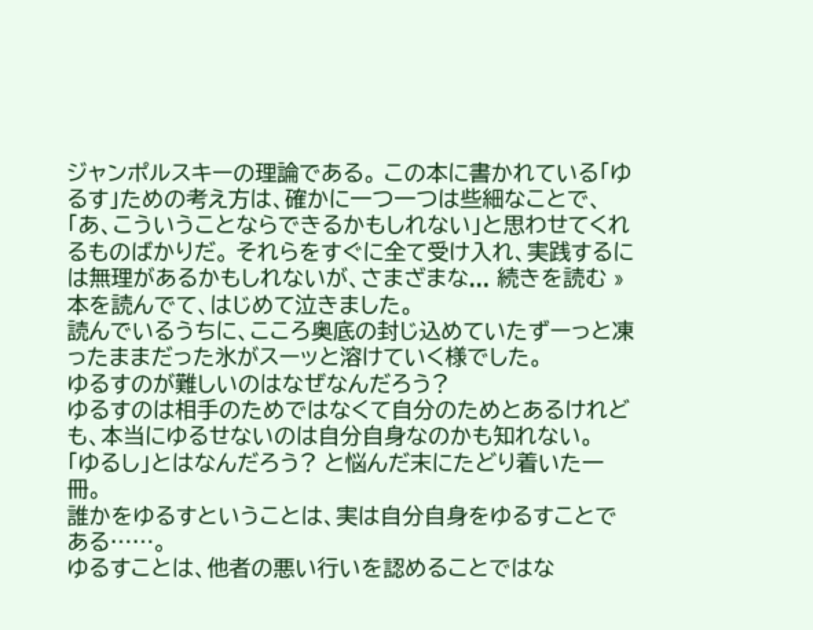ジャンポルスキーの理論である。 この本に書かれている「ゆるす」ための考え方は、確かに一つ一つは些細なことで、「あ、こういうことならできるかもしれない」と思わせてくれるものばかりだ。 それらをすぐに全て受け入れ、実践するには無理があるかもしれないが、さまざまな... 続きを読む »
本を読んでて、はじめて泣きました。
読んでいるうちに、こころ奥底の封じ込めていたずーっと凍ったままだった氷がスーッと溶けていく様でした。
ゆるすのが難しいのはなぜなんだろう?
ゆるすのは相手のためではなくて自分のためとあるけれども、本当にゆるせないのは自分自身なのかも知れない。
「ゆるし」とはなんだろう? と悩んだ末にたどり着いた一冊。
誰かをゆるすということは、実は自分自身をゆるすことである……。
ゆるすことは、他者の悪い行いを認めることではな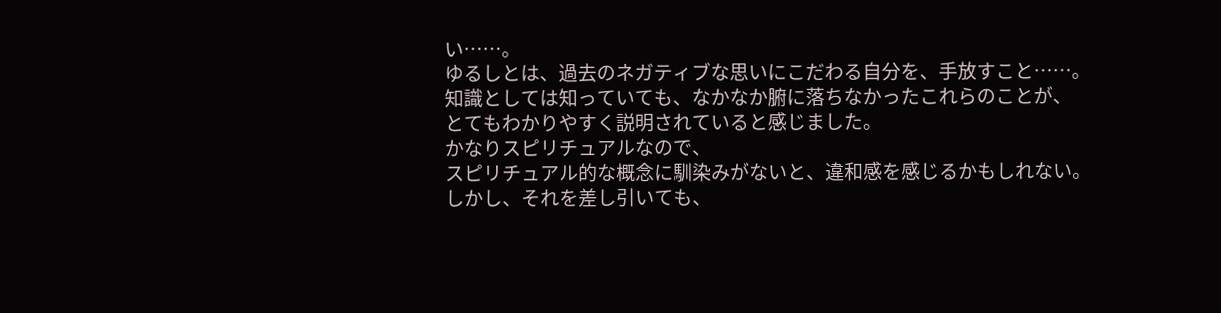い……。
ゆるしとは、過去のネガティブな思いにこだわる自分を、手放すこと……。
知識としては知っていても、なかなか腑に落ちなかったこれらのことが、
とてもわかりやすく説明されていると感じました。
かなりスピリチュアルなので、
スピリチュアル的な概念に馴染みがないと、違和感を感じるかもしれない。
しかし、それを差し引いても、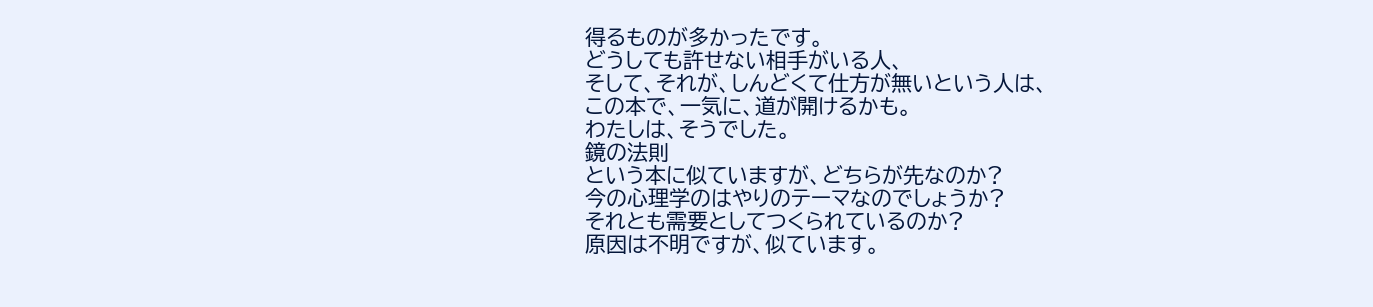得るものが多かったです。
どうしても許せない相手がいる人、
そして、それが、しんどくて仕方が無いという人は、
この本で、一気に、道が開けるかも。
わたしは、そうでした。
鏡の法則
という本に似ていますが、どちらが先なのか?
今の心理学のはやりのテーマなのでしょうか?
それとも需要としてつくられているのか?
原因は不明ですが、似ています。